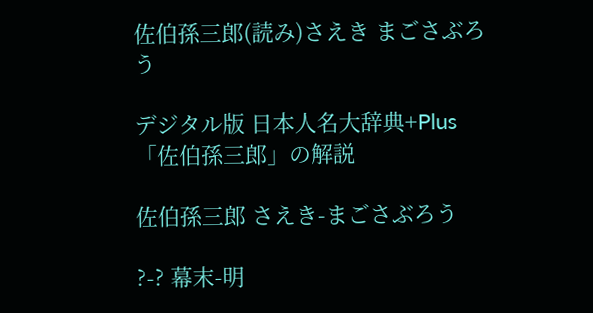佐伯孫三郎(読み)さえき まごさぶろう

デジタル版 日本人名大辞典+Plus 「佐伯孫三郎」の解説

佐伯孫三郎 さえき-まごさぶろう

?-? 幕末-明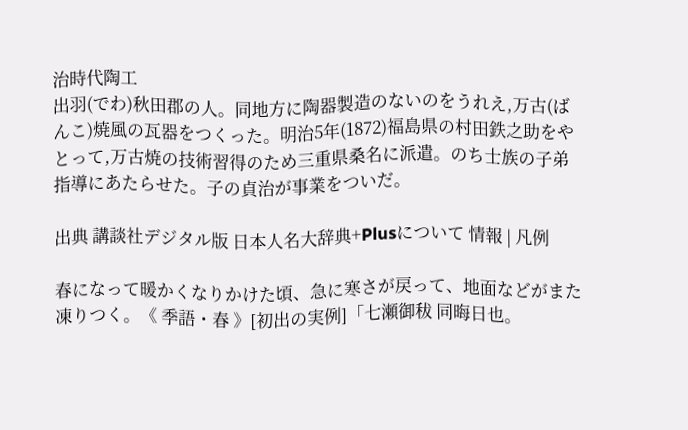治時代陶工
出羽(でわ)秋田郡の人。同地方に陶器製造のないのをうれえ,万古(ばんこ)焼風の瓦器をつくった。明治5年(1872)福島県の村田鉄之助をやとって,万古焼の技術習得のため三重県桑名に派遣。のち士族の子弟指導にあたらせた。子の貞治が事業をついだ。

出典 講談社デジタル版 日本人名大辞典+Plusについて 情報 | 凡例

春になって暖かくなりかけた頃、急に寒さが戻って、地面などがまた凍りつく。《 季語・春 》[初出の実例]「七瀬御秡 同晦日也。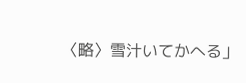〈略〉雪汁いてかへる」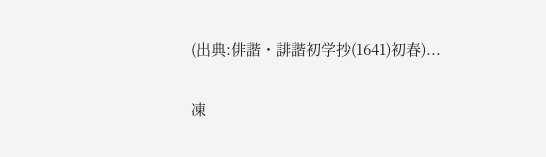(出典:俳諧・誹諧初学抄(1641)初春)...

凍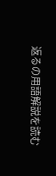返るの用語解説を読む